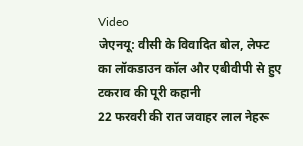Video
जेएनयू: वीसी के विवादित बोल, लेफ्ट का लॉकडाउन कॉल और एबीवीपी से हुए टकराव की पूरी कहानी
22 फरवरी की रात जवाहर लाल नेहरू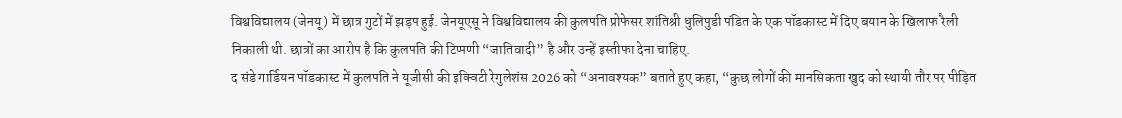विश्वविद्यालय (जेनयू) में छात्र गुटों में झड़प हुई. जेनयूएसू ने विश्वविद्यालय की कुलपति प्रोफेसर शांतिश्री धुलिपुडी पंडित के एक पॉडकास्ट में दिए बयान के खिलाफ रैली निकाली थी. छात्रों का आरोप है कि कुलपति की टिप्पणी “जातिवादी” है और उन्हें इस्तीफा देना चाहिए.
द संडे गार्डियन पॉडकास्ट में कुलपति ने यूजीसी की इक्विटी रेगुलेशंस 2026 को “अनावश्यक” बताते हुए कहा, “कुछ लोगों की मानसिकता खुद को स्थायी तौर पर पीड़ित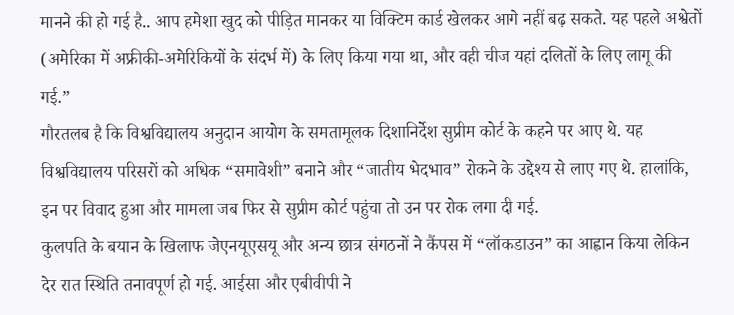मानने की हो गई है.. आप हमेशा खुद को पीड़ित मानकर या विक्टिम कार्ड खेलकर आगे नहीं बढ़ सकते. यह पहले अश्वेतों (अमेरिका में अफ्रीकी-अमेरिकियों के संदर्भ में) के लिए किया गया था, और वही चीज यहां दलितों के लिए लागू की गई.”
गौरतलब है कि विश्वविद्यालय अनुदान आयोग के समतामूलक दिशानिर्देश सुप्रीम कोर्ट के कहने पर आए थे. यह विश्वविद्यालय परिसरों को अधिक “समावेशी” बनाने और “जातीय भेदभाव” रोकने के उद्देश्य से लाए गए थे. हालांकि, इन पर विवाद हुआ और मामला जब फिर से सुप्रीम कोर्ट पहुंचा तो उन पर रोक लगा दी गई.
कुलपति के बयान के खिलाफ जेएनयूएसयू और अन्य छात्र संगठनों ने कैंपस में “लॉकडाउन” का आह्वान किया लेकिन देर रात स्थिति तनावपूर्ण हो गई. आईसा और एबीवीपी ने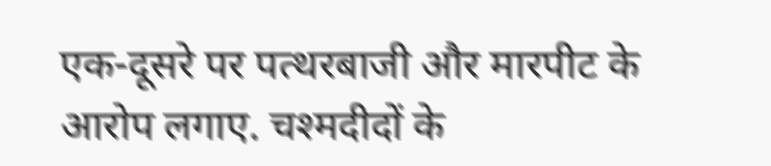एक-दूसरे पर पत्थरबाजी और मारपीट के आरोप लगाए. चश्मदीदों के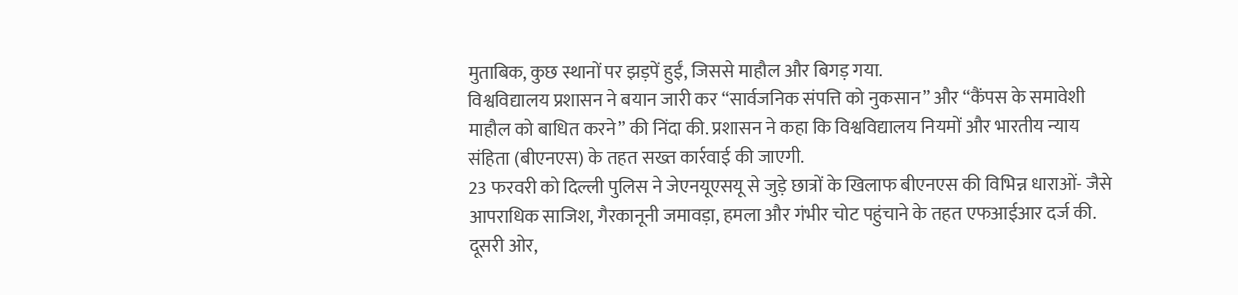मुताबिक, कुछ स्थानों पर झड़पें हुईं, जिससे माहौल और बिगड़ गया.
विश्वविद्यालय प्रशासन ने बयान जारी कर “सार्वजनिक संपत्ति को नुकसान” और “कैंपस के समावेशी माहौल को बाधित करने” की निंदा की. प्रशासन ने कहा कि विश्वविद्यालय नियमों और भारतीय न्याय संहिता (बीएनएस) के तहत सख्त कार्रवाई की जाएगी.
23 फरवरी को दिल्ली पुलिस ने जेएनयूएसयू से जुड़े छात्रों के खिलाफ बीएनएस की विभिन्न धाराओं- जैसे आपराधिक साजिश, गैरकानूनी जमावड़ा, हमला और गंभीर चोट पहुंचाने के तहत एफआईआर दर्ज की.
दूसरी ओर,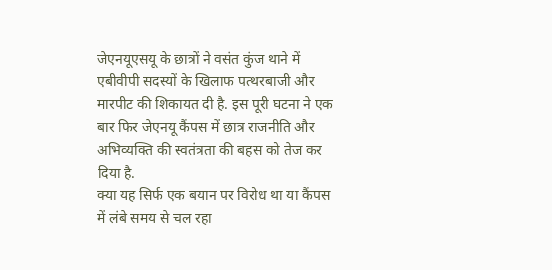जेएनयूएसयू के छात्रों ने वसंत कुंज थाने में एबीवीपी सदस्यों के खिलाफ पत्थरबाजी और मारपीट की शिकायत दी है. इस पूरी घटना ने एक बार फिर जेएनयू कैंपस में छात्र राजनीति और अभिव्यक्ति की स्वतंत्रता की बहस को तेज कर दिया है.
क्या यह सिर्फ एक बयान पर विरोध था या कैंपस में लंबे समय से चल रहा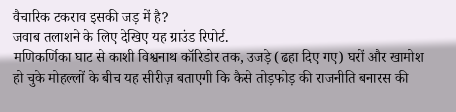वैचारिक टकराव इसकी जड़ में है?
जवाब तलाशने के लिए देखिए यह ग्राउंड रिपोर्ट.
मणिकर्णिका घाट से काशी विश्वनाथ कॉरिडोर तक, उजड़े (ढहा दिए गए) घरों और खामोश हो चुके मोहल्लों के बीच यह सीरीज़ बताएगी कि कैसे तोड़फोड़ की राजनीति बनारस की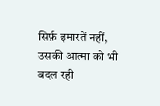सिर्फ़ इमारतें नहीं, उसकी आत्मा को भी बदल रही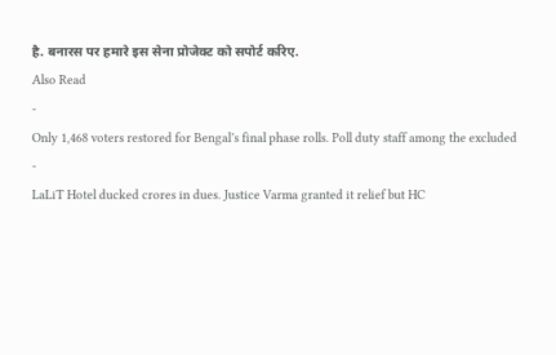है. बनारस पर हमारे इस सेना प्रोजेक्ट को सपोर्ट करिए.
Also Read
-
Only 1,468 voters restored for Bengal’s final phase rolls. Poll duty staff among the excluded
-
LaLiT Hotel ducked crores in dues. Justice Varma granted it relief but HC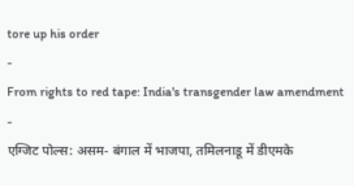tore up his order
-
From rights to red tape: India's transgender law amendment
-
एग्जिट पोल्स: असम- बंगाल में भाजपा, तमिलनाडू में डीएमके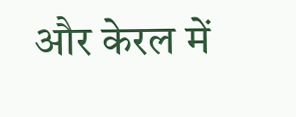और केरल में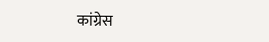कांग्रेस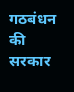गठबंधन की सरकार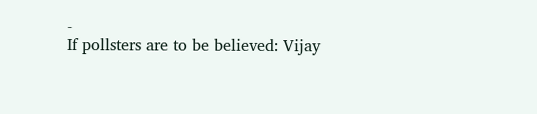-
If pollsters are to be believed: Vijay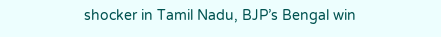shocker in Tamil Nadu, BJP’s Bengal win